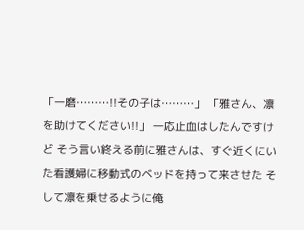「一磨………!!その子は………」 「雅さん、凛を助けてください!!」 一応止血はしたんですけど そう言い終える前に雅さんは、すぐ近くにいた看護婦に移動式のベッドを持って来させた そして凛を乗せるように俺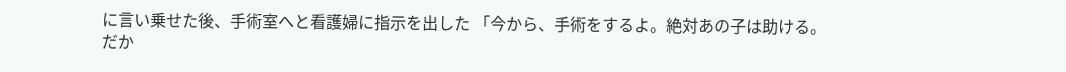に言い乗せた後、手術室へと看護婦に指示を出した 「今から、手術をするよ。絶対あの子は助ける。だか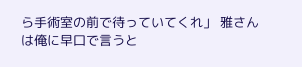ら手術室の前で待っていてくれ」 雅さんは俺に早口で言うと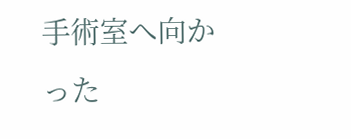手術室へ向かった